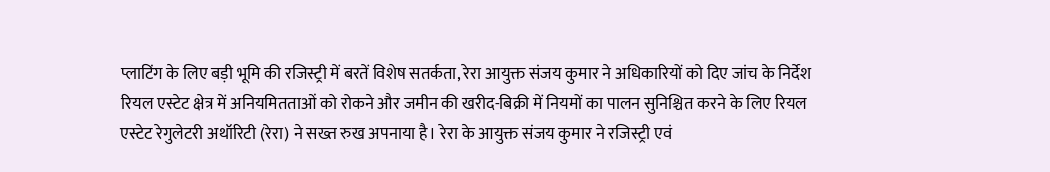प्लाटिंग के लिए बड़ी भूमि की रजिस्ट्री में बरतें विशेष सतर्कता, रेरा आयुक्त संजय कुमार ने अधिकारियों को दिए जांच के निर्देश
रियल एस्टेट क्षेत्र में अनियमितताओं को रोकने और जमीन की खरीद-बिक्री में नियमों का पालन सुनिश्चित करने के लिए रियल एस्टेट रेगुलेटरी अथॉरिटी (रेरा) ने सख्त रुख अपनाया है। रेरा के आयुक्त संजय कुमार ने रजिस्ट्री एवं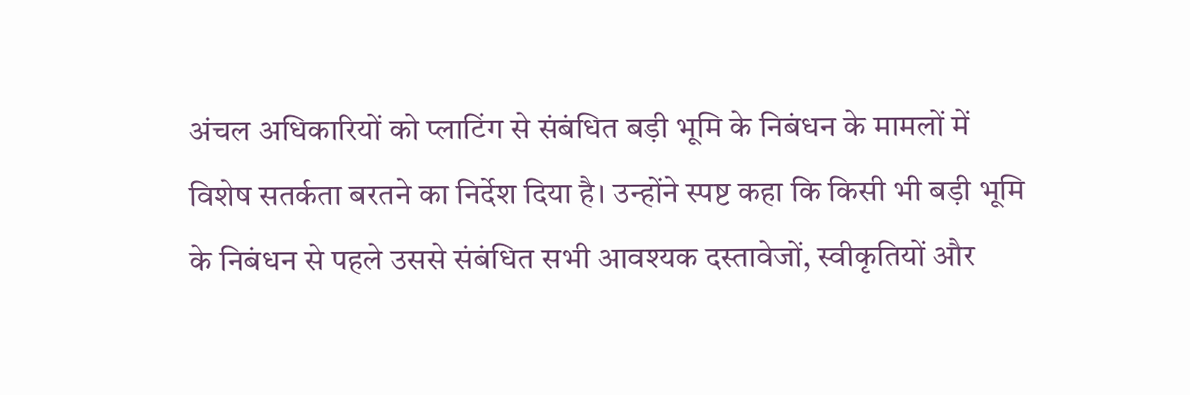अंचल अधिकारियों को प्लाटिंग से संबंधित बड़ी भूमि के निबंधन के मामलों में विशेष सतर्कता बरतने का निर्देश दिया है। उन्होंने स्पष्ट कहा कि किसी भी बड़ी भूमि के निबंधन से पहले उससे संबंधित सभी आवश्यक दस्तावेजों, स्वीकृतियों और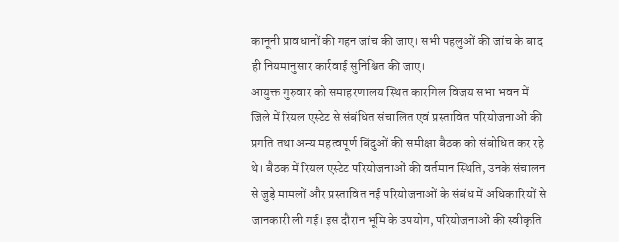कानूनी प्रावधानों की गहन जांच की जाए। सभी पहलुओं की जांच के बाद ही नियमानुसार कार्रवाई सुनिश्चित की जाए।
आयुक्त गुरुवार को समाहरणालय स्थित कारगिल विजय सभा भवन में जिले में रियल एस्टेट से संबंधित संचालित एवं प्रस्तावित परियोजनाओं की प्रगति तथा अन्य महत्वपूर्ण बिंदुओं की समीक्षा बैठक को संबोधित कर रहे थे। बैठक में रियल एस्टेट परियोजनाओं की वर्तमान स्थिति, उनके संचालन से जुड़े मामलों और प्रस्तावित नई परियोजनाओं के संबंध में अधिकारियों से जानकारी ली गई। इस दौरान भूमि के उपयोग, परियोजनाओं की स्वीकृति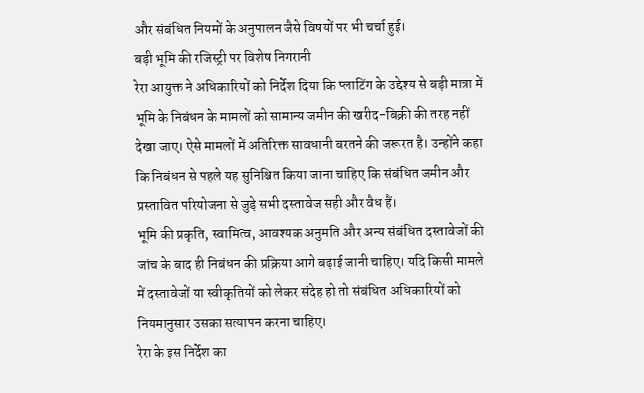और संबंधित नियमों के अनुपालन जैसे विषयों पर भी चर्चा हुई।
बड़ी भूमि की रजिस्ट्री पर विशेष निगरानी
रेरा आयुक्त ने अधिकारियों को निर्देश दिया कि प्लाटिंग के उद्देश्य से बड़ी मात्रा में भूमि के निबंधन के मामलों को सामान्य जमीन की खरीद-बिक्री की तरह नहीं देखा जाए। ऐसे मामलों में अतिरिक्त सावधानी बरतने की जरूरत है। उन्होंने कहा कि निबंधन से पहले यह सुनिश्चित किया जाना चाहिए कि संबंधित जमीन और प्रस्तावित परियोजना से जुड़े सभी दस्तावेज सही और वैध हैं।
भूमि की प्रकृति, स्वामित्व, आवश्यक अनुमति और अन्य संबंधित दस्तावेजों की जांच के बाद ही निबंधन की प्रक्रिया आगे बढ़ाई जानी चाहिए। यदि किसी मामले में दस्तावेजों या स्वीकृतियों को लेकर संदेह हो तो संबंधित अधिकारियों को नियमानुसार उसका सत्यापन करना चाहिए।
रेरा के इस निर्देश का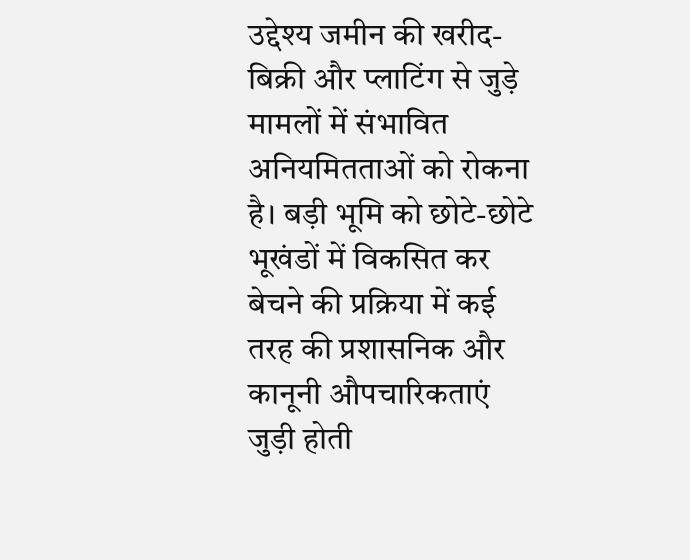उद्देश्य जमीन की खरीद-बिक्री और प्लाटिंग से जुड़े मामलों में संभावित अनियमितताओं को रोकना है। बड़ी भूमि को छोटे-छोटे भूखंडों में विकसित कर बेचने की प्रक्रिया में कई तरह की प्रशासनिक और कानूनी औपचारिकताएं जुड़ी होती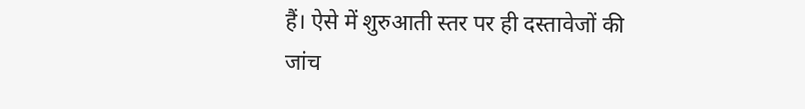हैं। ऐसे में शुरुआती स्तर पर ही दस्तावेजों की जांच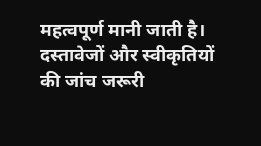महत्वपूर्ण मानी जाती है।
दस्तावेजों और स्वीकृतियों की जांच जरूरी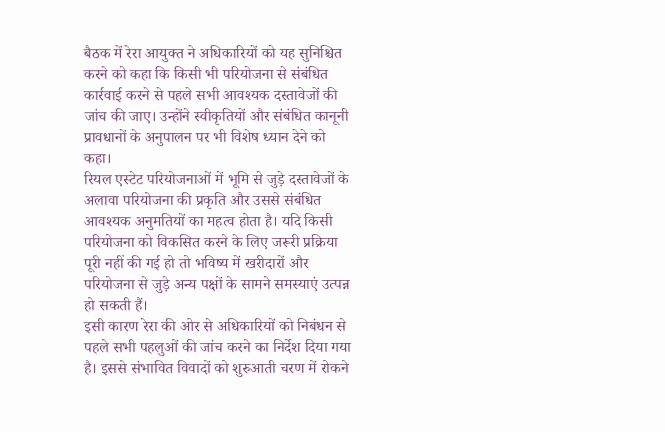बैठक में रेरा आयुक्त ने अधिकारियों को यह सुनिश्चित करने को कहा कि किसी भी परियोजना से संबंधित कार्रवाई करने से पहले सभी आवश्यक दस्तावेजों की जांच की जाए। उन्होंने स्वीकृतियों और संबंधित कानूनी प्रावधानों के अनुपालन पर भी विशेष ध्यान देने को कहा।
रियल एस्टेट परियोजनाओं में भूमि से जुड़े दस्तावेजों के अलावा परियोजना की प्रकृति और उससे संबंधित आवश्यक अनुमतियों का महत्व होता है। यदि किसी परियोजना को विकसित करने के लिए जरूरी प्रक्रिया पूरी नहीं की गई हो तो भविष्य में खरीदारों और परियोजना से जुड़े अन्य पक्षों के सामने समस्याएं उत्पन्न हो सकती हैं।
इसी कारण रेरा की ओर से अधिकारियों को निबंधन से पहले सभी पहलुओं की जांच करने का निर्देश दिया गया है। इससे संभावित विवादों को शुरुआती चरण में रोकने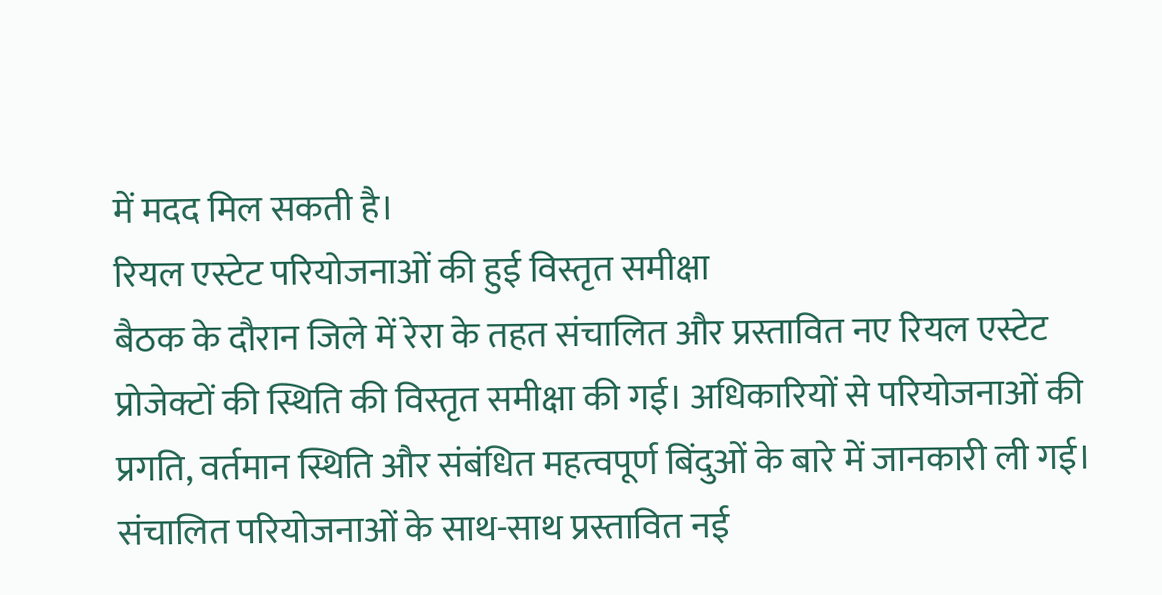में मदद मिल सकती है।
रियल एस्टेट परियोजनाओं की हुई विस्तृत समीक्षा
बैठक के दौरान जिले में रेरा के तहत संचालित और प्रस्तावित नए रियल एस्टेट प्रोजेक्टों की स्थिति की विस्तृत समीक्षा की गई। अधिकारियों से परियोजनाओं की प्रगति, वर्तमान स्थिति और संबंधित महत्वपूर्ण बिंदुओं के बारे में जानकारी ली गई।
संचालित परियोजनाओं के साथ-साथ प्रस्तावित नई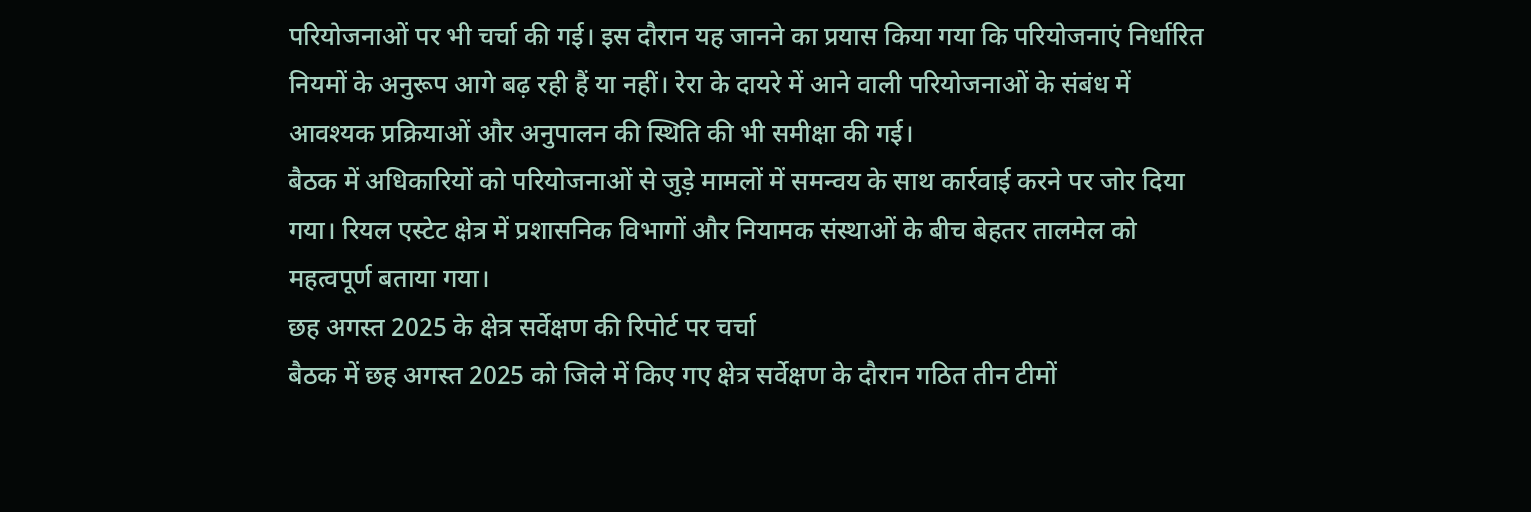परियोजनाओं पर भी चर्चा की गई। इस दौरान यह जानने का प्रयास किया गया कि परियोजनाएं निर्धारित नियमों के अनुरूप आगे बढ़ रही हैं या नहीं। रेरा के दायरे में आने वाली परियोजनाओं के संबंध में आवश्यक प्रक्रियाओं और अनुपालन की स्थिति की भी समीक्षा की गई।
बैठक में अधिकारियों को परियोजनाओं से जुड़े मामलों में समन्वय के साथ कार्रवाई करने पर जोर दिया गया। रियल एस्टेट क्षेत्र में प्रशासनिक विभागों और नियामक संस्थाओं के बीच बेहतर तालमेल को महत्वपूर्ण बताया गया।
छह अगस्त 2025 के क्षेत्र सर्वेक्षण की रिपोर्ट पर चर्चा
बैठक में छह अगस्त 2025 को जिले में किए गए क्षेत्र सर्वेक्षण के दौरान गठित तीन टीमों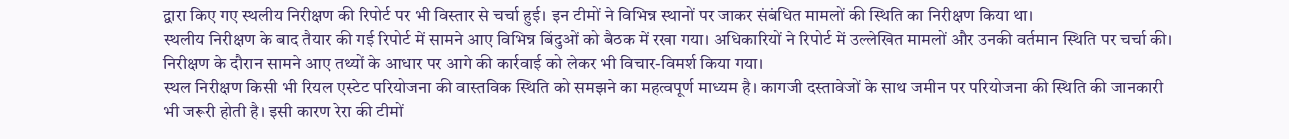द्वारा किए गए स्थलीय निरीक्षण की रिपोर्ट पर भी विस्तार से चर्चा हुई। इन टीमों ने विभिन्न स्थानों पर जाकर संबंधित मामलों की स्थिति का निरीक्षण किया था।
स्थलीय निरीक्षण के बाद तैयार की गई रिपोर्ट में सामने आए विभिन्न बिंदुओं को बैठक में रखा गया। अधिकारियों ने रिपोर्ट में उल्लेखित मामलों और उनकी वर्तमान स्थिति पर चर्चा की। निरीक्षण के दौरान सामने आए तथ्यों के आधार पर आगे की कार्रवाई को लेकर भी विचार-विमर्श किया गया।
स्थल निरीक्षण किसी भी रियल एस्टेट परियोजना की वास्तविक स्थिति को समझने का महत्वपूर्ण माध्यम है। कागजी दस्तावेजों के साथ जमीन पर परियोजना की स्थिति की जानकारी भी जरूरी होती है। इसी कारण रेरा की टीमों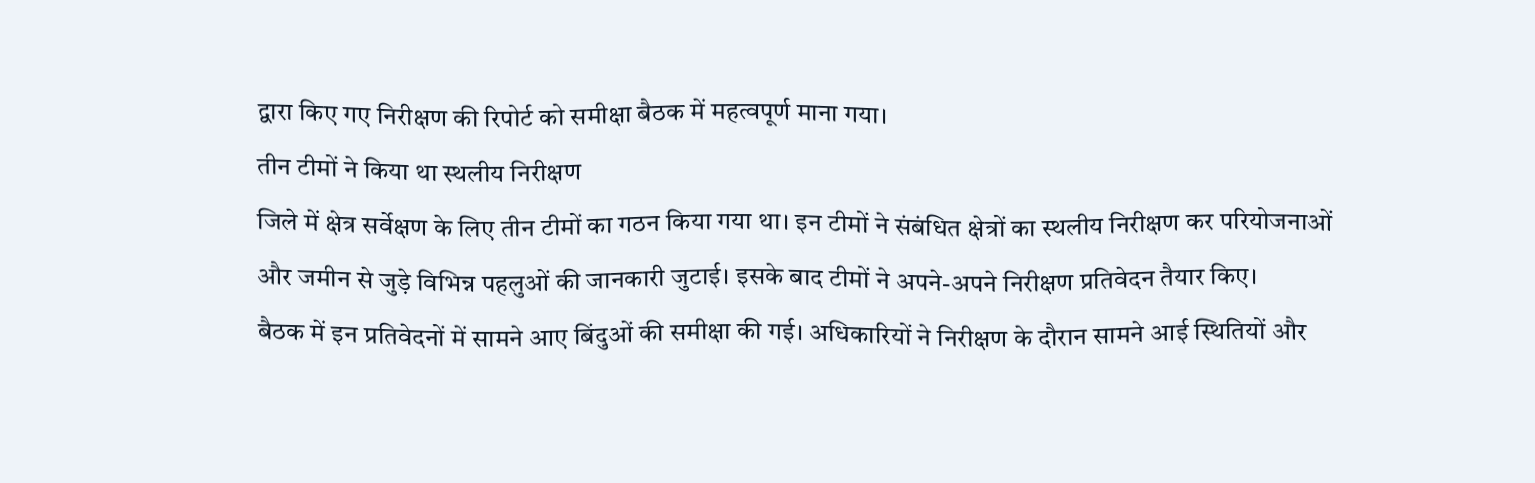द्वारा किए गए निरीक्षण की रिपोर्ट को समीक्षा बैठक में महत्वपूर्ण माना गया।
तीन टीमों ने किया था स्थलीय निरीक्षण
जिले में क्षेत्र सर्वेक्षण के लिए तीन टीमों का गठन किया गया था। इन टीमों ने संबंधित क्षेत्रों का स्थलीय निरीक्षण कर परियोजनाओं और जमीन से जुड़े विभिन्न पहलुओं की जानकारी जुटाई। इसके बाद टीमों ने अपने-अपने निरीक्षण प्रतिवेदन तैयार किए।
बैठक में इन प्रतिवेदनों में सामने आए बिंदुओं की समीक्षा की गई। अधिकारियों ने निरीक्षण के दौरान सामने आई स्थितियों और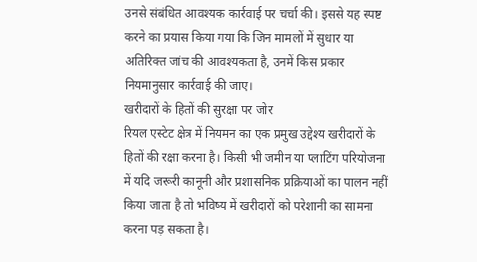उनसे संबंधित आवश्यक कार्रवाई पर चर्चा की। इससे यह स्पष्ट करने का प्रयास किया गया कि जिन मामलों में सुधार या अतिरिक्त जांच की आवश्यकता है, उनमें किस प्रकार नियमानुसार कार्रवाई की जाए।
खरीदारों के हितों की सुरक्षा पर जोर
रियल एस्टेट क्षेत्र में नियमन का एक प्रमुख उद्देश्य खरीदारों के हितों की रक्षा करना है। किसी भी जमीन या प्लाटिंग परियोजना में यदि जरूरी कानूनी और प्रशासनिक प्रक्रियाओं का पालन नहीं किया जाता है तो भविष्य में खरीदारों को परेशानी का सामना करना पड़ सकता है।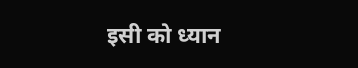इसी को ध्यान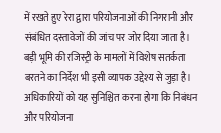में रखते हुए रेरा द्वारा परियोजनाओं की निगरानी और संबंधित दस्तावेजों की जांच पर जोर दिया जाता है। बड़ी भूमि की रजिस्ट्री के मामलों में विशेष सतर्कता बरतने का निर्देश भी इसी व्यापक उद्देश्य से जुड़ा है।
अधिकारियों को यह सुनिश्चित करना होगा कि निबंधन और परियोजना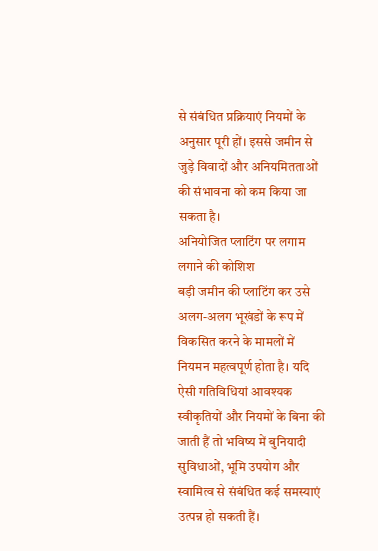से संबंधित प्रक्रियाएं नियमों के अनुसार पूरी हों। इससे जमीन से जुड़े विवादों और अनियमितताओं की संभावना को कम किया जा सकता है।
अनियोजित प्लाटिंग पर लगाम लगाने की कोशिश
बड़ी जमीन की प्लाटिंग कर उसे अलग-अलग भूखंडों के रूप में विकसित करने के मामलों में नियमन महत्वपूर्ण होता है। यदि ऐसी गतिविधियां आवश्यक स्वीकृतियों और नियमों के बिना की जाती हैं तो भविष्य में बुनियादी सुविधाओं, भूमि उपयोग और स्वामित्व से संबंधित कई समस्याएं उत्पन्न हो सकती हैं।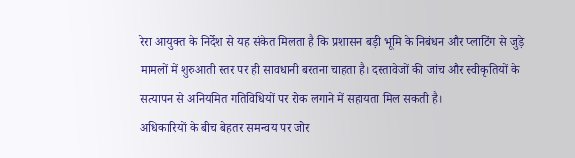रेरा आयुक्त के निर्देश से यह संकेत मिलता है कि प्रशासन बड़ी भूमि के निबंधन और प्लाटिंग से जुड़े मामलों में शुरुआती स्तर पर ही सावधानी बरतना चाहता है। दस्तावेजों की जांच और स्वीकृतियों के सत्यापन से अनियमित गतिविधियों पर रोक लगाने में सहायता मिल सकती है।
अधिकारियों के बीच बेहतर समन्वय पर जोर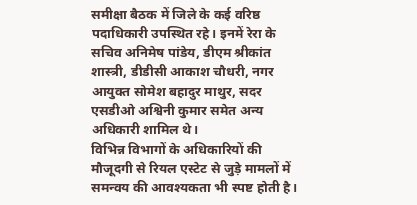समीक्षा बैठक में जिले के कई वरिष्ठ पदाधिकारी उपस्थित रहे। इनमें रेरा के सचिव अनिमेष पांडेय, डीएम श्रीकांत शास्त्री, डीडीसी आकाश चौधरी, नगर आयुक्त सोमेश बहादुर माथुर, सदर एसडीओ अश्विनी कुमार समेत अन्य अधिकारी शामिल थे।
विभिन्न विभागों के अधिकारियों की मौजूदगी से रियल एस्टेट से जुड़े मामलों में समन्वय की आवश्यकता भी स्पष्ट होती है।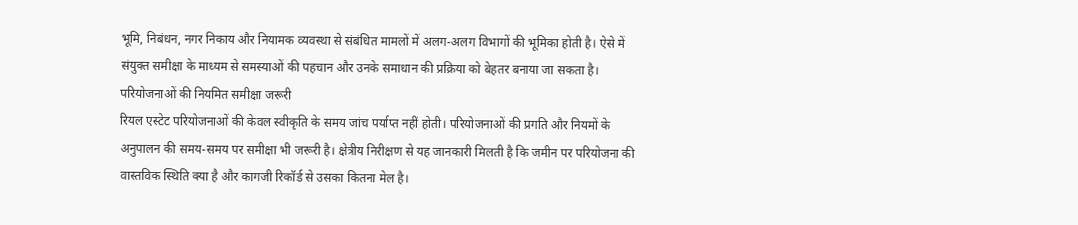भूमि, निबंधन, नगर निकाय और नियामक व्यवस्था से संबंधित मामलों में अलग-अलग विभागों की भूमिका होती है। ऐसे में संयुक्त समीक्षा के माध्यम से समस्याओं की पहचान और उनके समाधान की प्रक्रिया को बेहतर बनाया जा सकता है।
परियोजनाओं की नियमित समीक्षा जरूरी
रियल एस्टेट परियोजनाओं की केवल स्वीकृति के समय जांच पर्याप्त नहीं होती। परियोजनाओं की प्रगति और नियमों के अनुपालन की समय-समय पर समीक्षा भी जरूरी है। क्षेत्रीय निरीक्षण से यह जानकारी मिलती है कि जमीन पर परियोजना की वास्तविक स्थिति क्या है और कागजी रिकॉर्ड से उसका कितना मेल है।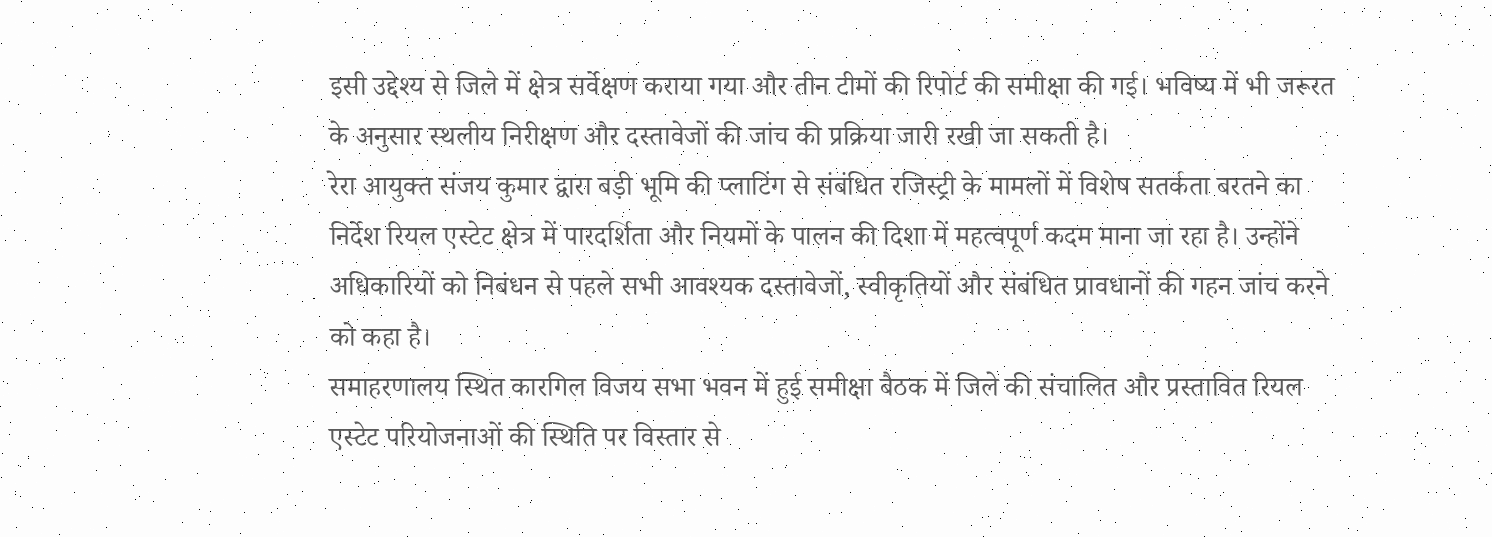इसी उद्देश्य से जिले में क्षेत्र सर्वेक्षण कराया गया और तीन टीमों की रिपोर्ट की समीक्षा की गई। भविष्य में भी जरूरत के अनुसार स्थलीय निरीक्षण और दस्तावेजों की जांच की प्रक्रिया जारी रखी जा सकती है।
रेरा आयुक्त संजय कुमार द्वारा बड़ी भूमि की प्लाटिंग से संबंधित रजिस्ट्री के मामलों में विशेष सतर्कता बरतने का निर्देश रियल एस्टेट क्षेत्र में पारदर्शिता और नियमों के पालन की दिशा में महत्वपूर्ण कदम माना जा रहा है। उन्होंने अधिकारियों को निबंधन से पहले सभी आवश्यक दस्तावेजों, स्वीकृतियों और संबंधित प्रावधानों की गहन जांच करने को कहा है।
समाहरणालय स्थित कारगिल विजय सभा भवन में हुई समीक्षा बैठक में जिले की संचालित और प्रस्तावित रियल एस्टेट परियोजनाओं की स्थिति पर विस्तार से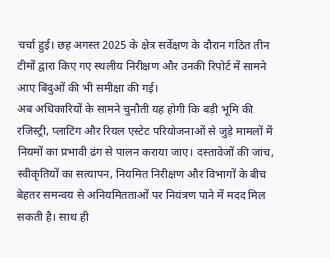चर्चा हुई। छह अगस्त 2025 के क्षेत्र सर्वेक्षण के दौरान गठित तीन टीमों द्वारा किए गए स्थलीय निरीक्षण और उनकी रिपोर्ट में सामने आए बिंदुओं की भी समीक्षा की गई।
अब अधिकारियों के सामने चुनौती यह होगी कि बड़ी भूमि की रजिस्ट्री, प्लाटिंग और रियल एस्टेट परियोजनाओं से जुड़े मामलों में नियमों का प्रभावी ढंग से पालन कराया जाए। दस्तावेजों की जांच, स्वीकृतियों का सत्यापन, नियमित निरीक्षण और विभागों के बीच बेहतर समन्वय से अनियमितताओं पर नियंत्रण पाने में मदद मिल सकती है। साथ ही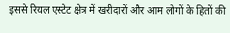इससे रियल एस्टेट क्षेत्र में खरीदारों और आम लोगों के हितों की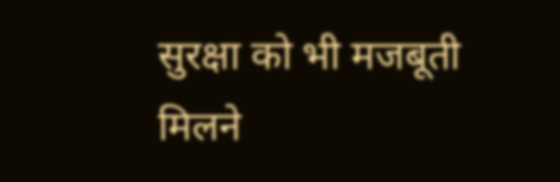सुरक्षा को भी मजबूती मिलने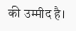की उम्मीद है।